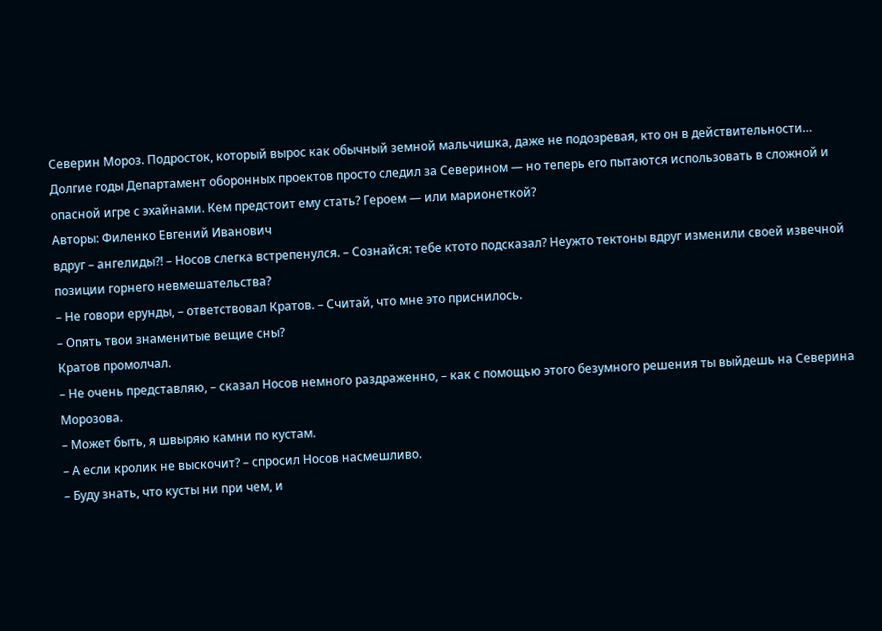Северин Мороз. Подросток, который вырос как обычный земной мальчишка, даже не подозревая, кто он в действительности… Долгие годы Департамент оборонных проектов просто следил за Северином — но теперь его пытаются использовать в сложной и опасной игре с эхайнами. Кем предстоит ему стать? Героем — или марионеткой?
Авторы: Филенко Евгений Иванович
вдруг – ангелиды?! – Носов слегка встрепенулся. – Сознайся: тебе ктото подсказал? Неужто тектоны вдруг изменили своей извечной позиции горнего невмешательства?
– Не говори ерунды, – ответствовал Кратов. – Считай, что мне это приснилось.
– Опять твои знаменитые вещие сны?
Кратов промолчал.
– Не очень представляю, – сказал Носов немного раздраженно, – как с помощью этого безумного решения ты выйдешь на Северина Морозова.
– Может быть, я швыряю камни по кустам.
– А если кролик не выскочит? – спросил Носов насмешливо.
– Буду знать, что кусты ни при чем, и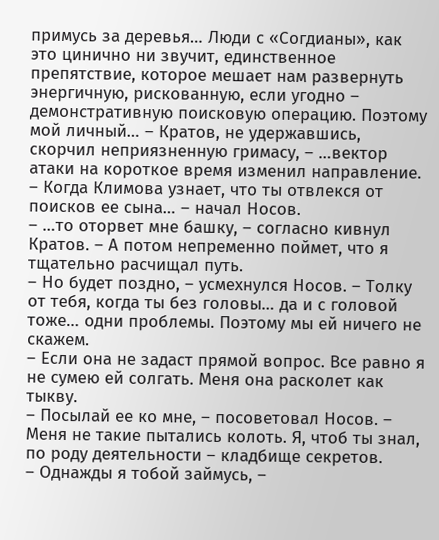примусь за деревья… Люди с «Согдианы», как это цинично ни звучит, единственное препятствие, которое мешает нам развернуть энергичную, рискованную, если угодно – демонстративную поисковую операцию. Поэтому мой личный… – Кратов, не удержавшись, скорчил неприязненную гримасу, – …вектор атаки на короткое время изменил направление.
– Когда Климова узнает, что ты отвлекся от поисков ее сына… – начал Носов.
– …то оторвет мне башку, – согласно кивнул Кратов. – А потом непременно поймет, что я тщательно расчищал путь.
– Но будет поздно, – усмехнулся Носов. – Толку от тебя, когда ты без головы… да и с головой тоже… одни проблемы. Поэтому мы ей ничего не скажем.
– Если она не задаст прямой вопрос. Все равно я не сумею ей солгать. Меня она расколет как тыкву.
– Посылай ее ко мне, – посоветовал Носов. – Меня не такие пытались колоть. Я, чтоб ты знал, по роду деятельности – кладбище секретов.
– Однажды я тобой займусь, –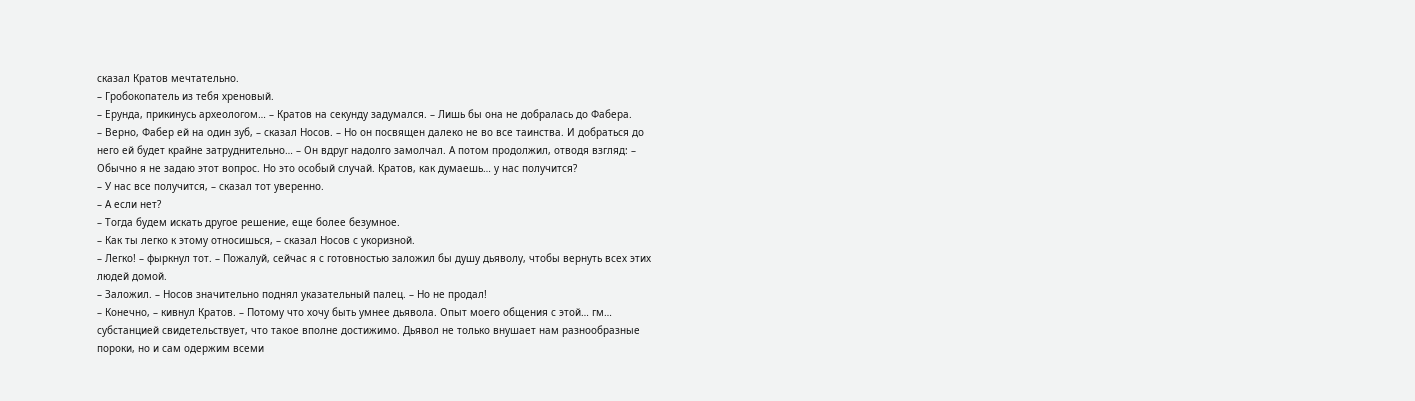сказал Кратов мечтательно.
– Гробокопатель из тебя хреновый.
– Ерунда, прикинусь археологом… – Кратов на секунду задумался. – Лишь бы она не добралась до Фабера.
– Верно, Фабер ей на один зуб, – сказал Носов. – Но он посвящен далеко не во все таинства. И добраться до него ей будет крайне затруднительно… – Он вдруг надолго замолчал. А потом продолжил, отводя взгляд: – Обычно я не задаю этот вопрос. Но это особый случай. Кратов, как думаешь… у нас получится?
– У нас все получится, – сказал тот уверенно.
– А если нет?
– Тогда будем искать другое решение, еще более безумное.
– Как ты легко к этому относишься, – сказал Носов с укоризной.
– Легко! – фыркнул тот. – Пожалуй, сейчас я с готовностью заложил бы душу дьяволу, чтобы вернуть всех этих людей домой.
– Заложил. – Носов значительно поднял указательный палец. – Но не продал!
– Конечно, – кивнул Кратов. – Потому что хочу быть умнее дьявола. Опыт моего общения с этой… гм… субстанцией свидетельствует, что такое вполне достижимо. Дьявол не только внушает нам разнообразные пороки, но и сам одержим всеми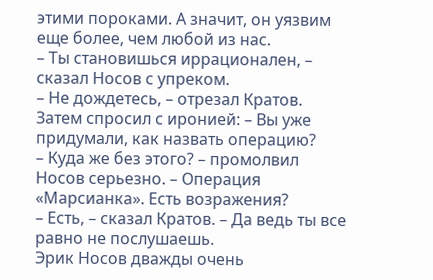этими пороками. А значит, он уязвим еще более, чем любой из нас.
– Ты становишься иррационален, – сказал Носов с упреком.
– Не дождетесь, – отрезал Кратов. Затем спросил с иронией: – Вы уже придумали, как назвать операцию?
– Куда же без этого? – промолвил Носов серьезно. – Операция «Марсианка». Есть возражения?
– Есть, – сказал Кратов. – Да ведь ты все равно не послушаешь.
Эрик Носов дважды очень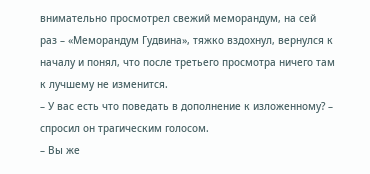внимательно просмотрел свежий меморандум, на сей раз – «Меморандум Гудвина», тяжко вздохнул, вернулся к началу и понял, что после третьего просмотра ничего там к лучшему не изменится.
– У вас есть что поведать в дополнение к изложенному? – спросил он трагическим голосом.
– Вы же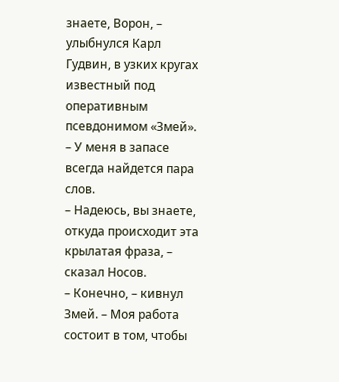знаете, Ворон, – улыбнулся Карл Гудвин, в узких кругах известный под оперативным псевдонимом «Змей». – У меня в запасе всегда найдется пара слов.
– Надеюсь, вы знаете, откуда происходит эта крылатая фраза, – сказал Носов.
– Конечно, – кивнул Змей. – Моя работа состоит в том, чтобы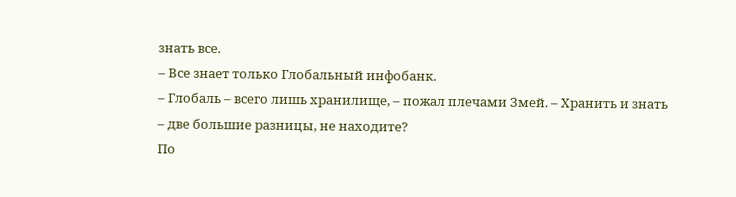знать все.
– Все знает только Глобальный инфобанк.
– Глобаль – всего лишь хранилище, – пожал плечами Змей. – Хранить и знать – две большие разницы, не находите?
По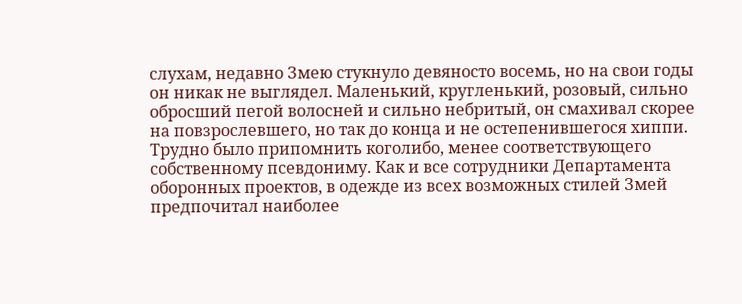слухам, недавно Змею стукнуло девяносто восемь, но на свои годы он никак не выглядел. Маленький, кругленький, розовый, сильно обросший пегой волосней и сильно небритый, он смахивал скорее на повзрослевшего, но так до конца и не остепенившегося хиппи. Трудно было припомнить коголибо, менее соответствующего собственному псевдониму. Как и все сотрудники Департамента оборонных проектов, в одежде из всех возможных стилей Змей предпочитал наиболее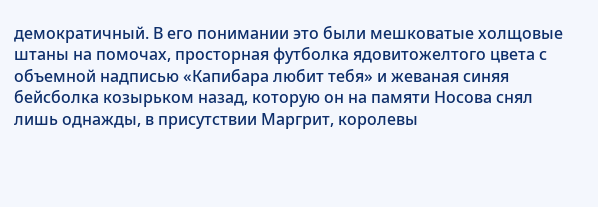демократичный. В его понимании это были мешковатые холщовые штаны на помочах, просторная футболка ядовитожелтого цвета с объемной надписью «Капибара любит тебя» и жеваная синяя бейсболка козырьком назад, которую он на памяти Носова снял лишь однажды, в присутствии Маргрит, королевы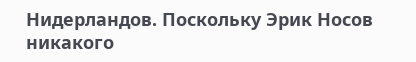Нидерландов. Поскольку Эрик Носов никакого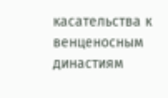касательства к венценосным династиям